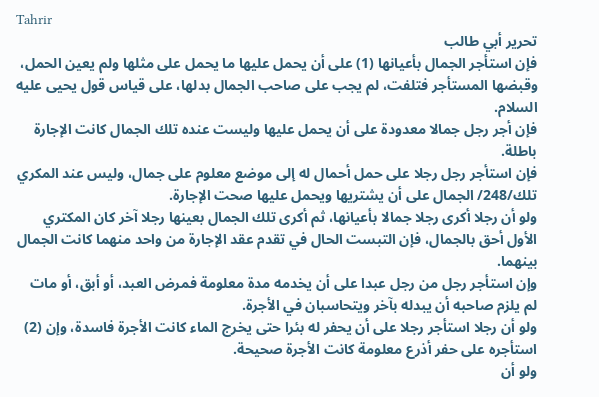Tahrir
تحرير أبي طالب
فإن استأجر الجمال بأعيانها (1) على أن يحمل عليها ما يحمل على مثلها ولم يعين الحمل، وقبضها المستأجر فتلفت، لم يجب على صاحب الجمال بدلها، على قياس قول يحيى عليه السلام.
فإن أجر رجل جمالا معدودة على أن يحمل عليها وليست عنده تلك الجمال كانت الإجارة باطلة.
فإن استأجر رجل رجلا على حمل أحمال له إلى موضع معلوم على جمال، وليس عند المكري تلك/248/ الجمال على أن يشتريها ويحمل عليها صحت الإجارة.
ولو أن رجلا أكرى رجلا جمالا بأعيانها، ثم أكرى تلك الجمال بعينها رجلا آخر كان المكتري الأول أحق بالجمال، فإن التبست الحال في تقدم عقد الإجارة من واحد منهما كانت الجمال بينهما.
وإن استأجر رجل من رجل عبدا على أن يخدمه مدة معلومة فمرض العبد، أو أبق، أو مات لم يلزم صاحبه أن يبدله بآخر ويتحاسبان في الأجرة.
ولو أن رجلا استأجر رجلا على أن يحفر له بئرا حتى يخرج الماء كانت الأجرة فاسدة، وإن (2) استأجره على حفر أذرع معلومة كانت الأجرة صحيحة.
ولو أن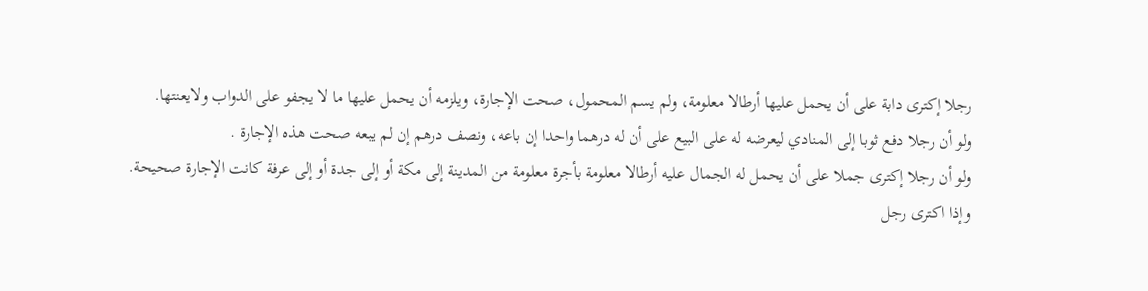رجلا إكترى دابة على أن يحمل عليها أرطالا معلومة، ولم يسم المحمول، صحت الإجارة، ويلزمه أن يحمل عليها ما لا يجفو على الدواب ولايعنتها.
ولو أن رجلا دفع ثوبا إلى المنادي ليعرضه له على البيع على أن له درهما واحدا إن باعه، ونصف درهم إن لم يبعه صحت هذه الإجارة .
ولو أن رجلا إكترى جملا على أن يحمل له الجمال عليه أرطالا معلومة بأجرة معلومة من المدينة إلى مكة أو إلى جدة أو إلى عرفة كانت الإجارة صحيحة.
وإذا اكترى رجل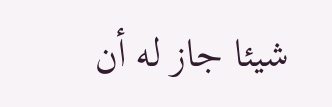شيئا جاز له أن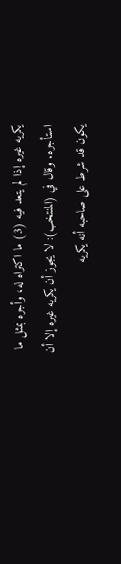يكريه غيره إذا لم يتعد فيه (3) ما اكتراه له، وأجره بمثل ما استأجره. وقال في (المنتخب): لا يجوز أن يكريه غيره إلا أن يكون قد شرط على صاحبه أنه يكريه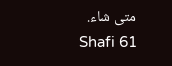متى شاء.
Shafi 61